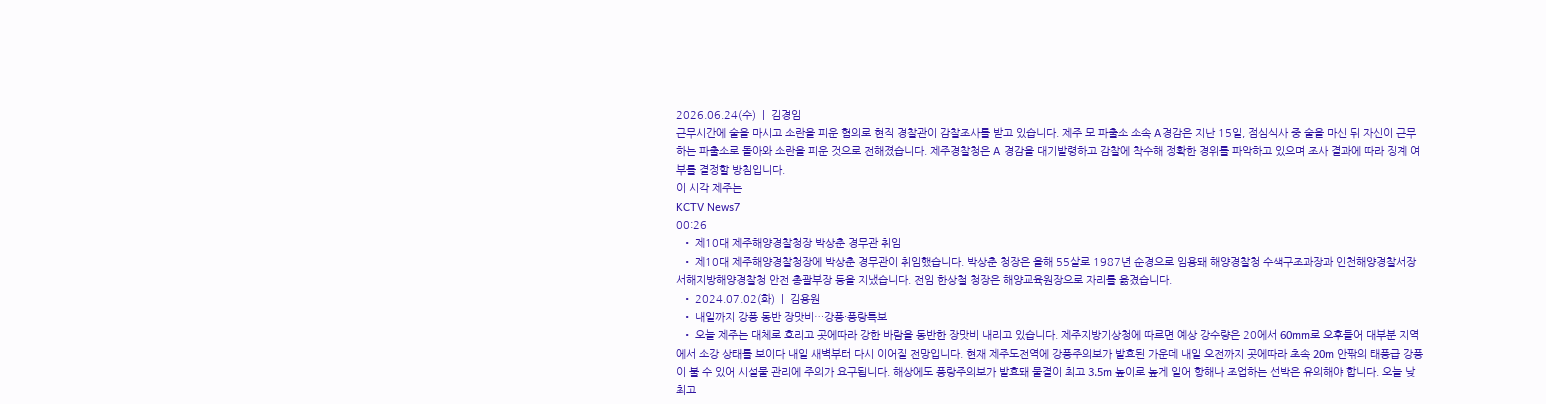2026.06.24(수)  |  김경임
근무시간에 술을 마시고 소란을 피운 혐의로 현직 경찰관이 감찰조사를 받고 있습니다. 제주 모 파출소 소속 A경감은 지난 15일, 점심식사 중 술을 마신 뒤 자신이 근무하는 파출소로 돌아와 소란을 피운 것으로 전해졌습니다. 제주경찰청은 A 경감을 대기발령하고 감찰에 착수해 정확한 경위를 파악하고 있으며 조사 결과에 따라 징계 여부를 결정할 방침입니다.
이 시각 제주는
KCTV News7
00:26
  • 제10대 제주해양경찰청장 박상춘 경무관 취임
  • 제10대 제주해양경찰청장에 박상춘 경무관이 취임했습니다. 박상춘 청장은 올해 55살로 1987년 순경으로 임용돼 해양경찰청 수색구조과장과 인천해양경찰서장 서해지방해양경찰청 안전 총괄부장 등을 지냈습니다. 전임 한상철 청장은 해양교육원장으로 자리를 옮겼습니다.
  • 2024.07.02(화)  |  김용원
  • 내일까지 강풍 동반 장맛비…강풍·풍랑특보
  • 오늘 제주는 대체로 흐리고 곳에따라 강한 바람을 동반한 장맛비 내리고 있습니다. 제주지방기상청에 따르면 예상 강수량은 20에서 60mm로 오후들어 대부분 지역에서 소강 상태를 보이다 내일 새벽부터 다시 이어질 전망입니다. 현재 제주도전역에 강풍주의보가 발효된 가운데 내일 오전까지 곳에따라 초속 20m 안팎의 태풍급 강풍이 불 수 있어 시설물 관리에 주의가 요구됩니다. 해상에도 풍랑주의보가 발효돼 물결이 최고 3.5m 높이로 높게 일어 항해나 조업하는 선박은 유의해야 합니다. 오늘 낮 최고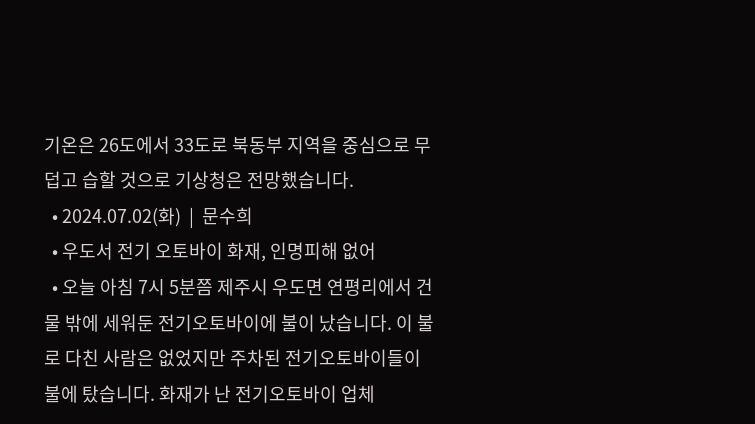기온은 26도에서 33도로 북동부 지역을 중심으로 무덥고 습할 것으로 기상청은 전망했습니다.
  • 2024.07.02(화)  |  문수희
  • 우도서 전기 오토바이 화재, 인명피해 없어
  • 오늘 아침 7시 5분쯤 제주시 우도면 연평리에서 건물 밖에 세워둔 전기오토바이에 불이 났습니다. 이 불로 다친 사람은 없었지만 주차된 전기오토바이들이 불에 탔습니다. 화재가 난 전기오토바이 업체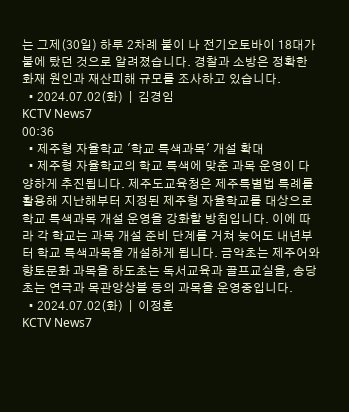는 그제(30일) 하루 2차례 불이 나 전기오토바이 18대가 불에 탔던 것으로 알려졌습니다. 경찰과 소방은 정확한 화재 원인과 재산피해 규모를 조사하고 있습니다.
  • 2024.07.02(화)  |  김경임
KCTV News7
00:36
  • 제주형 자율학교 '학교 특색과목' 개설 확대
  • 제주형 자율학교의 학교 특색에 맞춘 과목 운영이 다양하게 추진됩니다. 제주도교육청은 제주특별법 특례를 활용해 지난해부터 지정된 제주형 자율학교를 대상으로 학교 특색과목 개설 운영을 강화할 방침입니다. 이에 따라 각 학교는 과목 개설 준비 단계를 거쳐 늦어도 내년부터 학교 특색과목을 개설하게 됩니다. 금악초는 제주어와 향토문화 과목을 하도초는 독서교육과 골프교실을, 송당초는 연극과 목관앙상블 등의 과목을 운영중입니다.
  • 2024.07.02(화)  |  이정훈
KCTV News7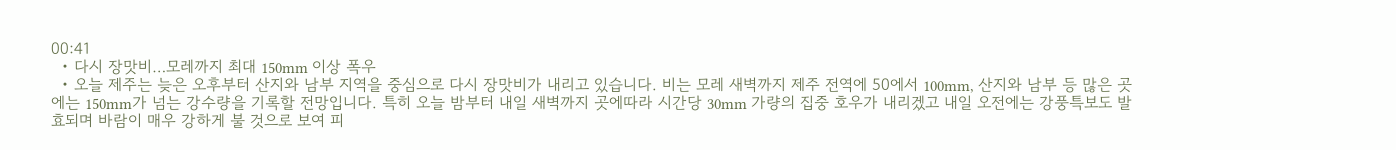00:41
  • 다시 장맛비…모레까지 최대 150mm 이상 폭우
  • 오늘 제주는 늦은 오후부터 산지와 남부 지역을 중심으로 다시 장맛비가 내리고 있습니다. 비는 모레 새벽까지 제주 전역에 50에서 100mm, 산지와 남부 등 많은 곳에는 150mm가 넘는 강수량을 기록할 전망입니다. 특히 오늘 밤부터 내일 새벽까지 곳에따라 시간당 30mm 가량의 집중 호우가 내리겠고 내일 오전에는 강풍특보도 발효되며 바람이 매우 강하게 불 것으로 보여 피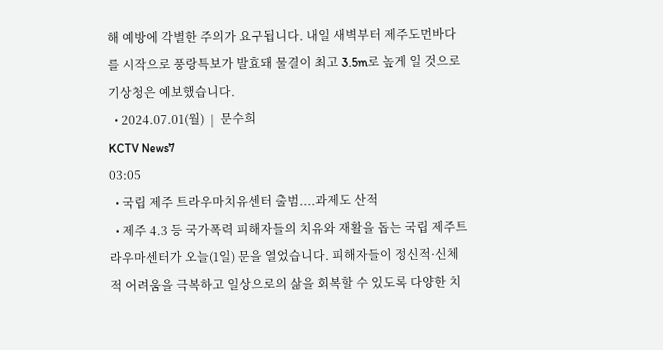해 예방에 각별한 주의가 요구됩니다. 내일 새벽부터 제주도먼바다를 시작으로 풍랑특보가 발효돼 물결이 최고 3.5m로 높게 일 것으로 기상청은 예보했습니다.
  • 2024.07.01(월)  |  문수희
KCTV News7
03:05
  • 국립 제주 트라우마치유센터 출범....과제도 산적
  • 제주 4.3 등 국가폭력 피해자들의 치유와 재활을 돕는 국립 제주트라우마센터가 오늘(1일) 문을 열었습니다. 피해자들이 정신적·신체적 어려움을 극복하고 일상으로의 삶을 회복할 수 있도록 다양한 치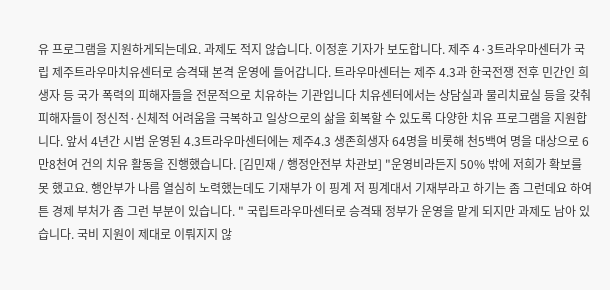유 프로그램을 지원하게되는데요. 과제도 적지 않습니다. 이정훈 기자가 보도합니다. 제주 4·3트라우마센터가 국립 제주트라우마치유센터로 승격돼 본격 운영에 들어갑니다. 트라우마센터는 제주 4.3과 한국전쟁 전후 민간인 희생자 등 국가 폭력의 피해자들을 전문적으로 치유하는 기관입니다 치유센터에서는 상담실과 물리치료실 등을 갖춰 피해자들이 정신적·신체적 어려움을 극복하고 일상으로의 삶을 회복할 수 있도록 다양한 치유 프로그램을 지원합니다. 앞서 4년간 시범 운영된 4.3트라우마센터에는 제주4.3 생존희생자 64명을 비롯해 천5백여 명을 대상으로 6만8천여 건의 치유 활동을 진행했습니다. [김민재 / 행정안전부 차관보] "운영비라든지 50% 밖에 저희가 확보를 못 했고요. 행안부가 나름 열심히 노력했는데도 기재부가 이 핑계 저 핑계대서 기재부라고 하기는 좀 그런데요 하여튼 경제 부처가 좀 그런 부분이 있습니다. " 국립트라우마센터로 승격돼 정부가 운영을 맡게 되지만 과제도 남아 있습니다. 국비 지원이 제대로 이뤄지지 않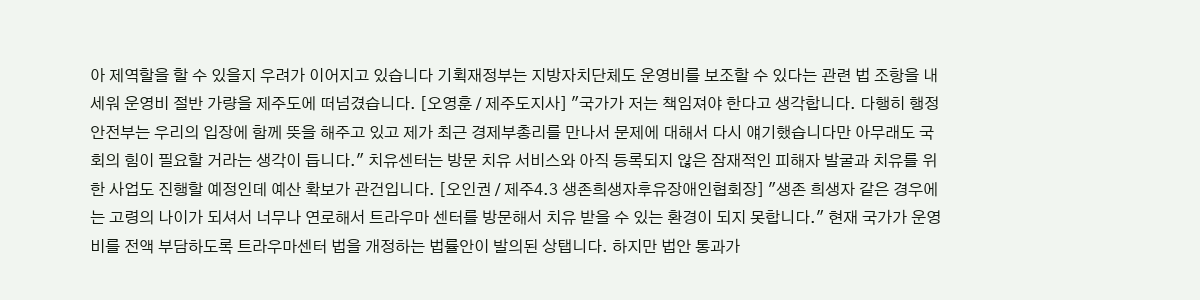아 제역할을 할 수 있을지 우려가 이어지고 있습니다 기획재정부는 지방자치단체도 운영비를 보조할 수 있다는 관련 법 조항을 내세워 운영비 절반 가량을 제주도에 떠넘겼습니다. [오영훈 / 제주도지사] "국가가 저는 책임져야 한다고 생각합니다. 다행히 행정안전부는 우리의 입장에 함께 뜻을 해주고 있고 제가 최근 경제부총리를 만나서 문제에 대해서 다시 얘기했습니다만 아무래도 국회의 힘이 필요할 거라는 생각이 듭니다." 치유센터는 방문 치유 서비스와 아직 등록되지 않은 잠재적인 피해자 발굴과 치유를 위한 사업도 진행할 예정인데 예산 확보가 관건입니다. [오인권 / 제주4.3 생존희생자후유장애인협회장] "생존 희생자 같은 경우에는 고령의 나이가 되셔서 너무나 연로해서 트라우마 센터를 방문해서 치유 받을 수 있는 환경이 되지 못합니다." 현재 국가가 운영비를 전액 부담하도록 트라우마센터 법을 개정하는 법률안이 발의된 상탭니다. 하지만 법안 통과가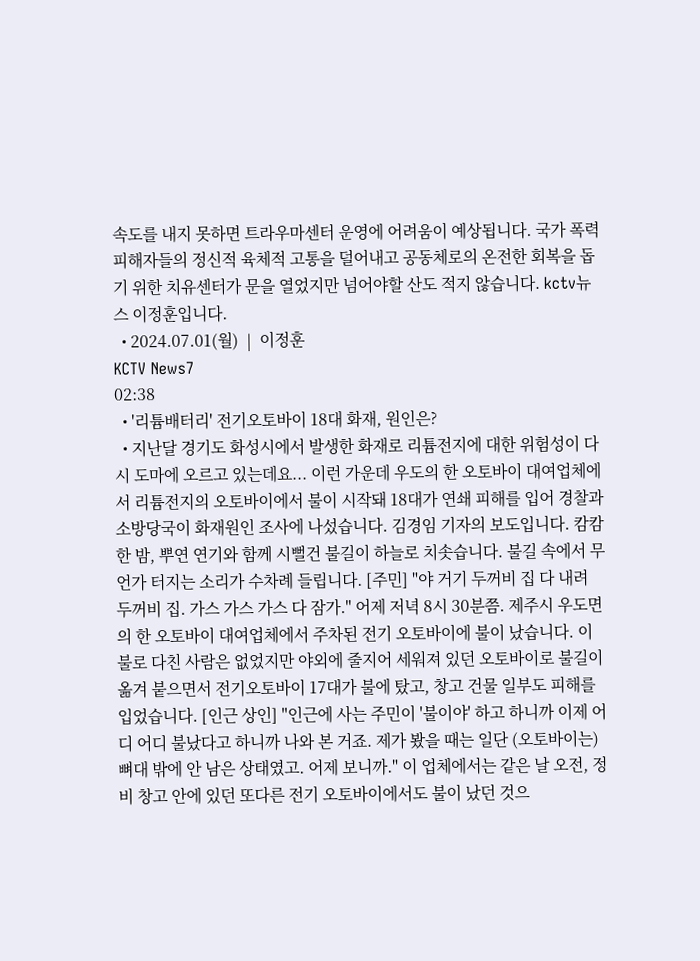속도를 내지 못하면 트라우마센터 운영에 어려움이 예상됩니다. 국가 폭력 피해자들의 정신적 육체적 고통을 덜어내고 공동체로의 온전한 회복을 돕기 위한 치유센터가 문을 열었지만 넘어야할 산도 적지 않습니다. kctv뉴스 이정훈입니다.
  • 2024.07.01(월)  |  이정훈
KCTV News7
02:38
  • '리튬배터리' 전기오토바이 18대 화재, 원인은?
  • 지난달 경기도 화성시에서 발생한 화재로 리튬전지에 대한 위험성이 다시 도마에 오르고 있는데요... 이런 가운데 우도의 한 오토바이 대여업체에서 리튬전지의 오토바이에서 불이 시작돼 18대가 연쇄 피해를 입어 경찰과 소방당국이 화재원인 조사에 나섰습니다. 김경임 기자의 보도입니다. 캄캄한 밤, 뿌연 연기와 함께 시뻘건 불길이 하늘로 치솟습니다. 불길 속에서 무언가 터지는 소리가 수차례 들립니다. [주민] "야 거기 두꺼비 집 다 내려 두꺼비 집. 가스 가스 가스 다 잠가." 어제 저녁 8시 30분쯤. 제주시 우도면의 한 오토바이 대여업체에서 주차된 전기 오토바이에 불이 났습니다. 이 불로 다친 사람은 없었지만 야외에 줄지어 세워져 있던 오토바이로 불길이 옮겨 붙으면서 전기오토바이 17대가 불에 탔고, 창고 건물 일부도 피해를 입었습니다. [인근 상인] "인근에 사는 주민이 '불이야' 하고 하니까 이제 어디 어디 불났다고 하니까 나와 본 거죠. 제가 봤을 때는 일단 (오토바이는) 뼈대 밖에 안 남은 상태였고. 어제 보니까." 이 업체에서는 같은 날 오전, 정비 창고 안에 있던 또다른 전기 오토바이에서도 불이 났던 것으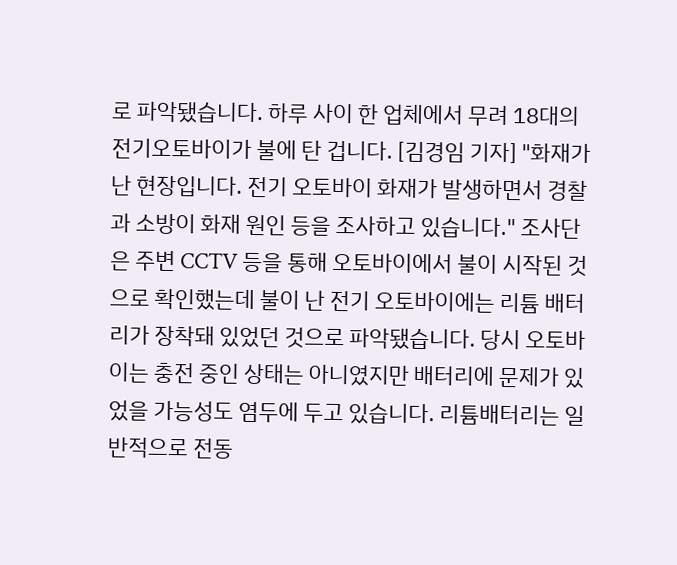로 파악됐습니다. 하루 사이 한 업체에서 무려 18대의 전기오토바이가 불에 탄 겁니다. [김경임 기자] "화재가 난 현장입니다. 전기 오토바이 화재가 발생하면서 경찰과 소방이 화재 원인 등을 조사하고 있습니다." 조사단은 주변 CCTV 등을 통해 오토바이에서 불이 시작된 것으로 확인했는데 불이 난 전기 오토바이에는 리튬 배터리가 장착돼 있었던 것으로 파악됐습니다. 당시 오토바이는 충전 중인 상태는 아니였지만 배터리에 문제가 있었을 가능성도 염두에 두고 있습니다. 리튬배터리는 일반적으로 전동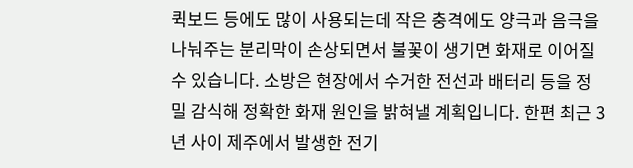퀵보드 등에도 많이 사용되는데 작은 충격에도 양극과 음극을 나눠주는 분리막이 손상되면서 불꽃이 생기면 화재로 이어질 수 있습니다. 소방은 현장에서 수거한 전선과 배터리 등을 정밀 감식해 정확한 화재 원인을 밝혀낼 계획입니다. 한편 최근 3년 사이 제주에서 발생한 전기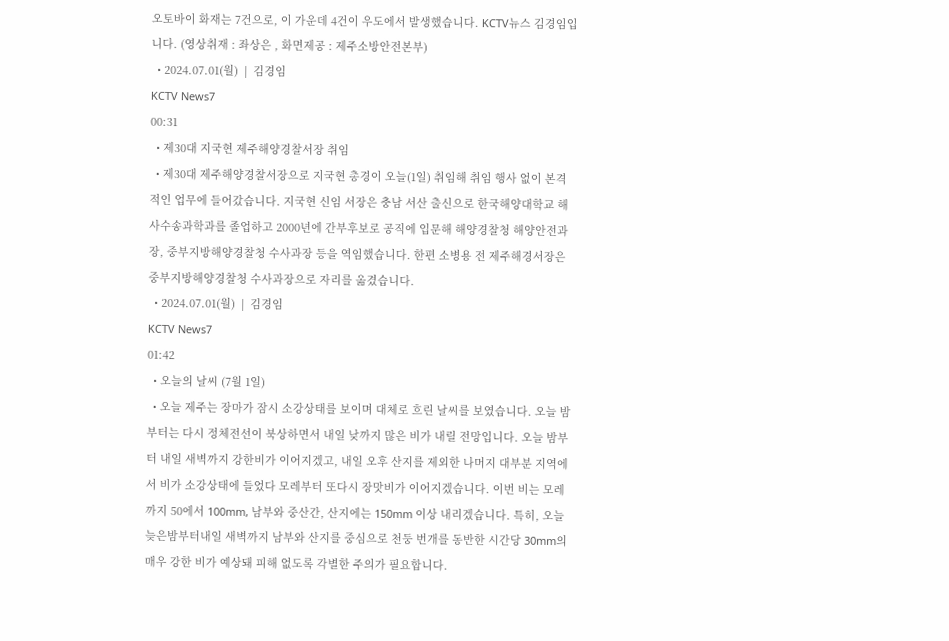오토바이 화재는 7건으로, 이 가운데 4건이 우도에서 발생했습니다. KCTV뉴스 김경임입니다. (영상취재 : 좌상은 , 화면제공 : 제주소방안전본부)
  • 2024.07.01(월)  |  김경임
KCTV News7
00:31
  • 제30대 지국현 제주해양경찰서장 취임
  • 제30대 제주해양경찰서장으로 지국현 총경이 오늘(1일) 취임해 취임 행사 없이 본격적인 업무에 들어갔습니다. 지국현 신임 서장은 충남 서산 출신으로 한국해양대학교 해사수송과학과를 졸업하고 2000년에 간부후보로 공직에 입문해 해양경찰청 해양안전과장, 중부지방해양경찰청 수사과장 등을 역임했습니다. 한편 소병용 전 제주해경서장은 중부지방해양경찰청 수사과장으로 자리를 옮겼습니다.
  • 2024.07.01(월)  |  김경임
KCTV News7
01:42
  • 오늘의 날씨 (7월 1일)
  • 오늘 제주는 장마가 잠시 소강상태를 보이며 대체로 흐린 날씨를 보였습니다. 오늘 밤부터는 다시 정체전선이 북상하면서 내일 낮까지 많은 비가 내릴 전망입니다. 오늘 밤부터 내일 새벽까지 강한비가 이어지겠고, 내일 오후 산지를 제외한 나머지 대부분 지역에서 비가 소강상태에 들었다 모레부터 또다시 장맛비가 이어지겠습니다. 이번 비는 모레까지 50에서 100mm, 남부와 중산간, 산지에는 150mm 이상 내리겠습니다. 특히, 오늘 늦은밤부터내일 새벽까지 남부와 산지를 중심으로 천둥 번개를 동반한 시간당 30mm의 매우 강한 비가 예상돼 피해 없도록 각별한 주의가 필요합니다.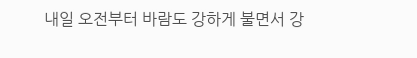내일 오전부터 바람도 강하게 불면서 강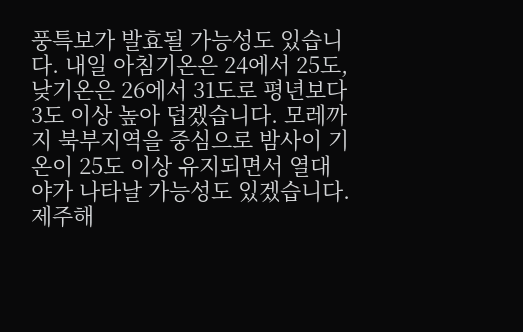풍특보가 발효될 가능성도 있습니다. 내일 아침기온은 24에서 25도, 낮기온은 26에서 31도로 평년보다 3도 이상 높아 덥겠습니다. 모레까지 북부지역을 중심으로 밤사이 기온이 25도 이상 유지되면서 열대야가 나타날 가능성도 있겠습니다. 제주해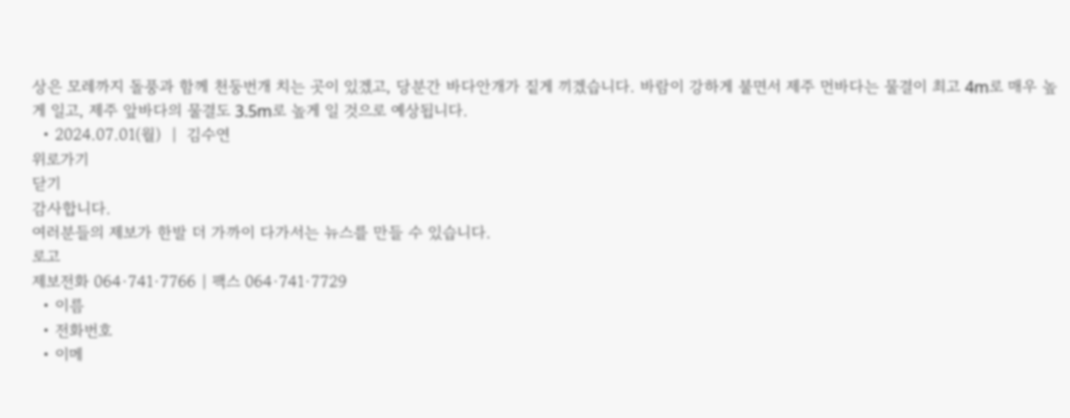상은 모레까지 돌풍과 함께 천둥번개 치는 곳이 있겠고, 당분간 바다안개가 짙게 끼겠습니다. 바람이 강하게 불면서 제주 먼바다는 물결이 최고 4m로 매우 높게 일고, 제주 앞바다의 물결도 3.5m로 높게 일 것으로 예상됩니다.
  • 2024.07.01(월)  |  김수연
위로가기
닫기
감사합니다.
여러분들의 제보가 한발 더 가까이 다가서는 뉴스를 만들 수 있습니다.
로고
제보전화 064·741·7766 | 팩스 064·741·7729
  • 이름
  • 전화번호
  • 이메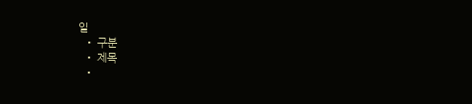일
  • 구분
  • 제목
  •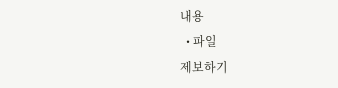내용
  • 파일
제보하기